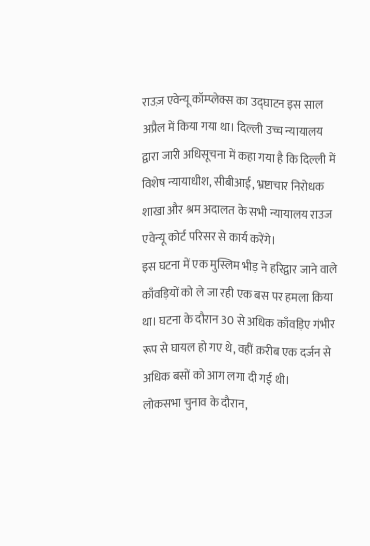राउज़ एवेन्यू कॉम्प्लेक्स का उद्घाटन इस साल अप्रैल में किया गया था। दिल्ली उच्च न्यायालय द्वारा जारी अधिसूचना में कहा गया है कि दिल्ली में विशेष न्यायाधीश, सीबीआई, भ्रष्टाचार निरोधक शाखा और श्रम अदालत के सभी न्यायालय राउज एवेन्यू कोर्ट परिसर से कार्य करेंगे।
इस घटना में एक मुस्लिम भीड़ ने हरिद्वार जाने वाले काँवड़ियों को ले जा रही एक बस पर हमला किया था। घटना के दौरान 30 से अधिक काँवड़िए गंभीर रूप से घायल हो गए थे, वहीं क़रीब एक दर्जन से अधिक बसों को आग लगा दी गई थी।
लोकसभा चुनाव के दौरान,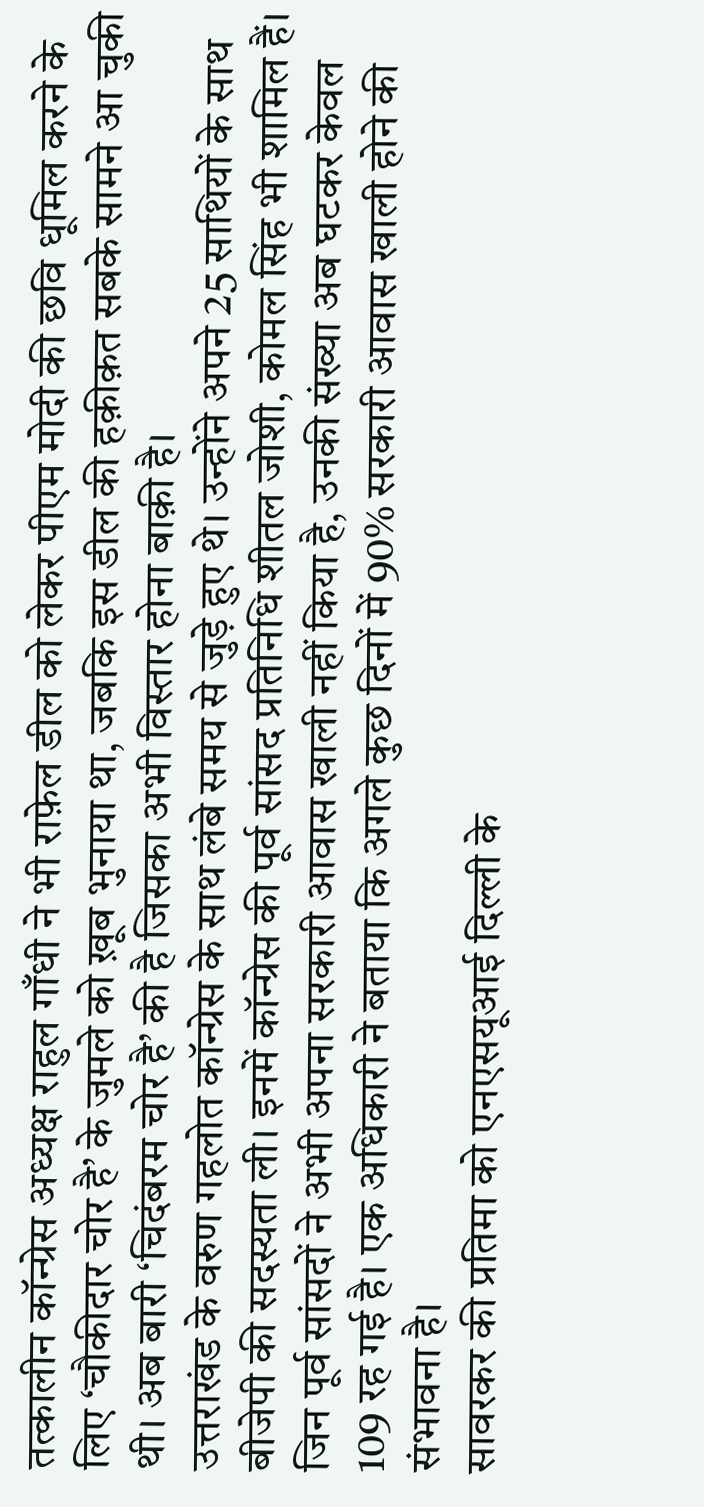तत्कालीन कॉन्ग्रेस अध्यक्ष राहुल गाँधी ने भी राफ़ेल डील को लेकर पीएम मोदी की छवि धूमिल करने के लिए ‘चौकीदार चोर है’ के जुमले को ख़ूब भुनाया था, जबकि इस डील की हक़ीक़त सबके सामने आ चुकी थी। अब बारी ‘चिदंबरम चोर है’ की है जिसका अभी विस्तार होना बाक़ी है।
उत्तराखंड के वरुण गहलोत कॉन्ग्रेस के साथ लंबे समय से जुड़े हुए थे। उन्होंने अपने 25 साथियों के साथ बीजेपी की सदस्यता ली। इनमें कॉन्ग्रेस की पूर्व सांसद प्रतिनिधि शीतल जोशी, कोमल सिंह भी शामिल हैं।
जिन पूर्व सांसदों ने अभी अपना सरकारी आवास खाली नहीं किया है, उनकी संख्या अब घटकर केवल 109 रह गई है। एक अधिकारी ने बताया कि अगले कुछ दिनों में 90% सरकारी आवास खाली होने की संभावना है।
सावरकर की प्रतिमा को एनएसयूआई दिल्ली के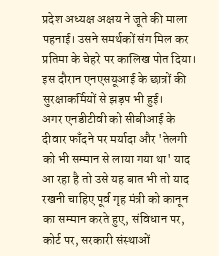प्रदेश अध्यक्ष अक्षय ने जूते की माला पहनाई। उसने समर्थकों संग मिल कर प्रतिमा के चेहरे पर कालिख पोत दिया। इस दौरान एनएसयूआई के छात्रों की सुरक्षाकर्मियों से झड़प भी हुई।
अगर एनडीटीवी को सीबीआई के दीवार फाँदने पर मर्यादा और 'तेलगी को भी सम्मान से लाया गया था' याद आ रहा है तो उसे यह बात भी तो याद रखनी चाहिए पूर्व गृह मंत्री को कानून का सम्मान करते हुए, संविधान पर, कोर्ट पर, सरकारी संस्थाओं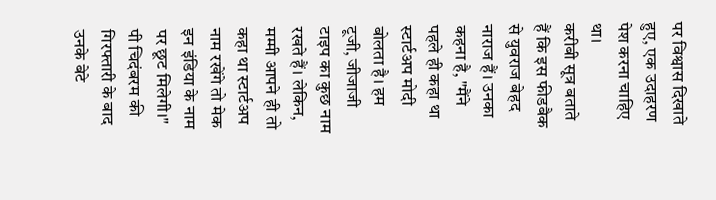पर विश्वास दिखाते हुए, एक उदाहरण पेश करना चाहिए था।
करीबी सूत्र बताते हैं कि इस फीडबैक से युवराज बेहद नाराज हैं। उनका कहना है, "मैंने पहले ही कहा था स्टार्टअप मोदी बोलता है। हम टूजी, जीजाजी टाइप का कुछ नाम रखते हैं। लेकिन, मम्मी आपने ही तो कहा था स्टार्टअप नाम रखेंगे तो मेक इन इंडिया के नाम पर छूट मिलेगी।"
पी चिदंबरम की गिरफ्तारी के बाद उनके बेटे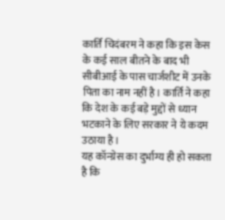कार्ति चिदंबरम ने कहा कि इस केस के कई साल बीतने के बाद भी सीबीआई के पास चार्जशीट में उनके पिता का नाम नहीं है। कार्ति ने कहा कि देश के कई बड़े मुद्दों से ध्यान भटकाने के लिए सरकार ने ये कदम उठाया है।
यह कॉन्ग्रेस का दुर्भाग्य ही हो सकता है कि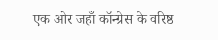एक ओर जहाँ कॉन्ग्रेस के वरिष्ठ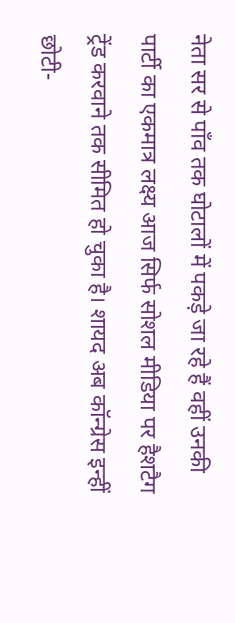नेता सर से पाँव तक घोटालों में पकड़े जा रहे हैं वहीं उनकी पार्टी का एकमात्र लक्ष्य आज सिर्फ सोशल मीडिया पर हैशटैग ट्रेंड करवाने तक सीमित हो चुका है। शायद अब कॉन्ग्रेस इन्हीं छोटी-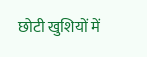छोटी खुशियों में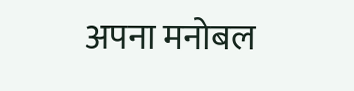अपना मनोबल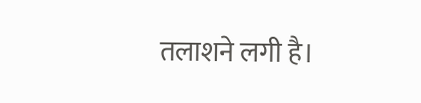तलाशने लगी है।